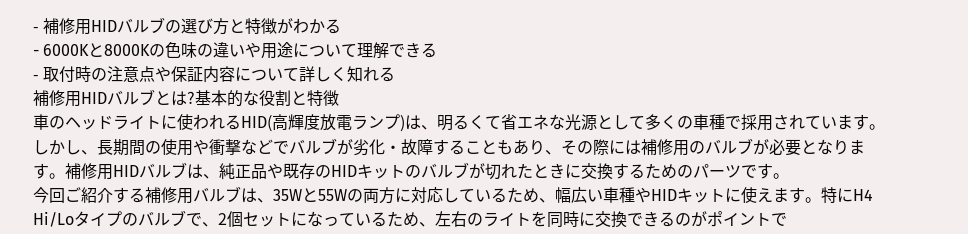- 補修用HIDバルブの選び方と特徴がわかる
- 6000Kと8000Kの色味の違いや用途について理解できる
- 取付時の注意点や保証内容について詳しく知れる
補修用HIDバルブとは?基本的な役割と特徴
車のヘッドライトに使われるHID(高輝度放電ランプ)は、明るくて省エネな光源として多くの車種で採用されています。しかし、長期間の使用や衝撃などでバルブが劣化・故障することもあり、その際には補修用のバルブが必要となります。補修用HIDバルブは、純正品や既存のHIDキットのバルブが切れたときに交換するためのパーツです。
今回ご紹介する補修用バルブは、35Wと55Wの両方に対応しているため、幅広い車種やHIDキットに使えます。特にH4 Hi/Loタイプのバルブで、2個セットになっているため、左右のライトを同時に交換できるのがポイントで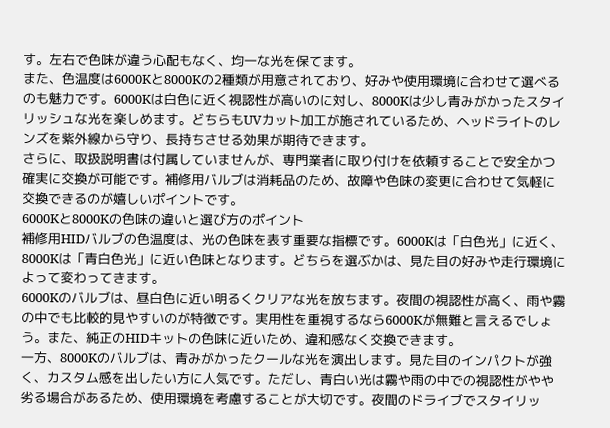す。左右で色味が違う心配もなく、均一な光を保てます。
また、色温度は6000Kと8000Kの2種類が用意されており、好みや使用環境に合わせて選べるのも魅力です。6000Kは白色に近く視認性が高いのに対し、8000Kは少し青みがかったスタイリッシュな光を楽しめます。どちらもUVカット加工が施されているため、ヘッドライトのレンズを紫外線から守り、長持ちさせる効果が期待できます。
さらに、取扱説明書は付属していませんが、専門業者に取り付けを依頼することで安全かつ確実に交換が可能です。補修用バルブは消耗品のため、故障や色味の変更に合わせて気軽に交換できるのが嬉しいポイントです。
6000Kと8000Kの色味の違いと選び方のポイント
補修用HIDバルブの色温度は、光の色味を表す重要な指標です。6000Kは「白色光」に近く、8000Kは「青白色光」に近い色味となります。どちらを選ぶかは、見た目の好みや走行環境によって変わってきます。
6000Kのバルブは、昼白色に近い明るくクリアな光を放ちます。夜間の視認性が高く、雨や霧の中でも比較的見やすいのが特徴です。実用性を重視するなら6000Kが無難と言えるでしょう。また、純正のHIDキットの色味に近いため、違和感なく交換できます。
一方、8000Kのバルブは、青みがかったクールな光を演出します。見た目のインパクトが強く、カスタム感を出したい方に人気です。ただし、青白い光は霧や雨の中での視認性がやや劣る場合があるため、使用環境を考慮することが大切です。夜間のドライブでスタイリッ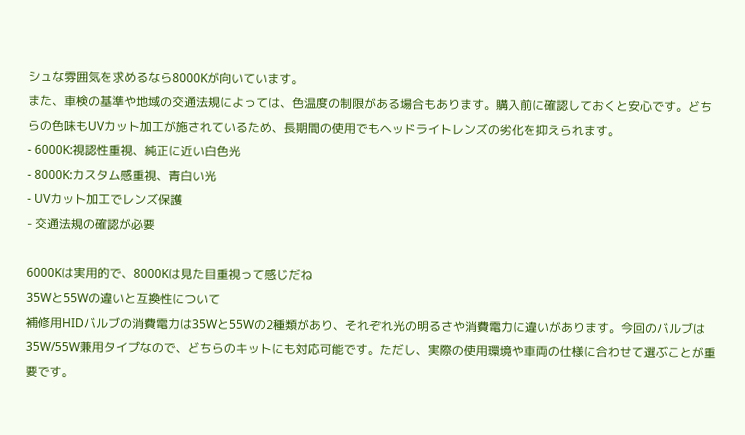シュな雰囲気を求めるなら8000Kが向いています。
また、車検の基準や地域の交通法規によっては、色温度の制限がある場合もあります。購入前に確認しておくと安心です。どちらの色味もUVカット加工が施されているため、長期間の使用でもヘッドライトレンズの劣化を抑えられます。
- 6000K:視認性重視、純正に近い白色光
- 8000K:カスタム感重視、青白い光
- UVカット加工でレンズ保護
- 交通法規の確認が必要

6000Kは実用的で、8000Kは見た目重視って感じだね
35Wと55Wの違いと互換性について
補修用HIDバルブの消費電力は35Wと55Wの2種類があり、それぞれ光の明るさや消費電力に違いがあります。今回のバルブは35W/55W兼用タイプなので、どちらのキットにも対応可能です。ただし、実際の使用環境や車両の仕様に合わせて選ぶことが重要です。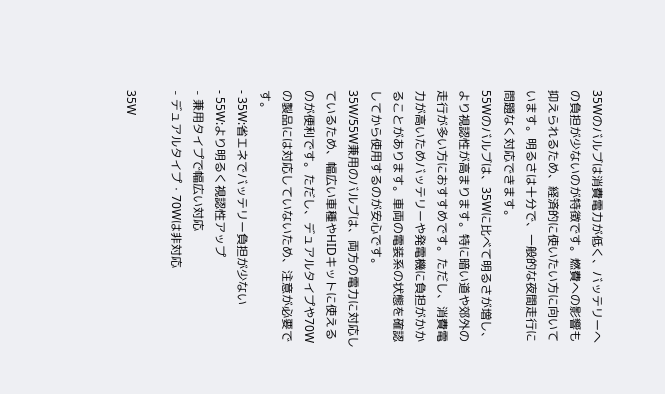35Wのバルブは消費電力が低く、バッテリーへの負担が少ないのが特徴です。燃費への影響も抑えられるため、経済的に使いたい方に向いています。明るさは十分で、一般的な夜間走行に問題なく対応できます。
55Wのバルブは、35Wに比べて明るさが増し、より視認性が高まります。特に暗い道や郊外の走行が多い方におすすめです。ただし、消費電力が高いためバッテリーや発電機に負担がかかることがあります。車両の電装系の状態を確認してから使用するのが安心です。
35W/55W兼用のバルブは、両方の電力に対応しているため、幅広い車種やHIDキットに使えるのが便利です。ただし、デュアルタイプや70Wの製品には対応していないため、注意が必要です。
- 35W:省エネでバッテリー負担が少ない
- 55W:より明るく視認性アップ
- 兼用タイプで幅広い対応
- デュアルタイプ・70Wは非対応

35W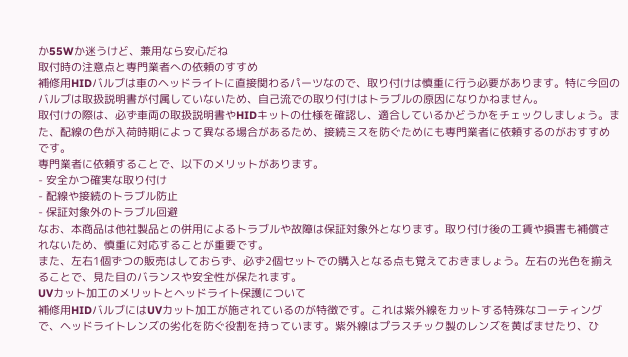か55Wか迷うけど、兼用なら安心だね
取付時の注意点と専門業者への依頼のすすめ
補修用HIDバルブは車のヘッドライトに直接関わるパーツなので、取り付けは慎重に行う必要があります。特に今回のバルブは取扱説明書が付属していないため、自己流での取り付けはトラブルの原因になりかねません。
取付けの際は、必ず車両の取扱説明書やHIDキットの仕様を確認し、適合しているかどうかをチェックしましょう。また、配線の色が入荷時期によって異なる場合があるため、接続ミスを防ぐためにも専門業者に依頼するのがおすすめです。
専門業者に依頼することで、以下のメリットがあります。
- 安全かつ確実な取り付け
- 配線や接続のトラブル防止
- 保証対象外のトラブル回避
なお、本商品は他社製品との併用によるトラブルや故障は保証対象外となります。取り付け後の工賃や損害も補償されないため、慎重に対応することが重要です。
また、左右1個ずつの販売はしておらず、必ず2個セットでの購入となる点も覚えておきましょう。左右の光色を揃えることで、見た目のバランスや安全性が保たれます。
UVカット加工のメリットとヘッドライト保護について
補修用HIDバルブにはUVカット加工が施されているのが特徴です。これは紫外線をカットする特殊なコーティングで、ヘッドライトレンズの劣化を防ぐ役割を持っています。紫外線はプラスチック製のレンズを黄ばませたり、ひ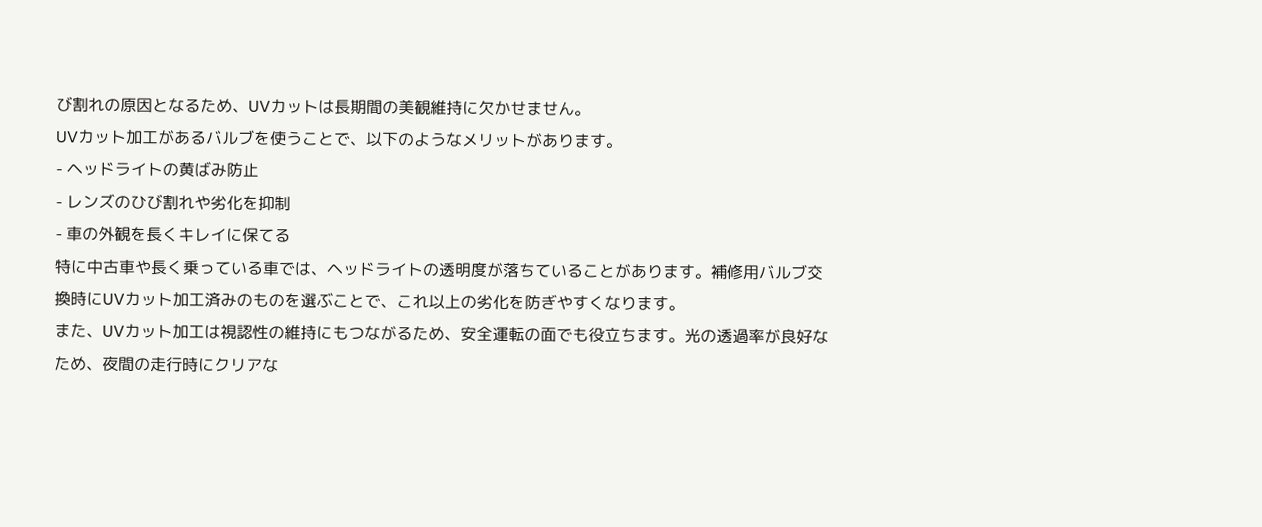び割れの原因となるため、UVカットは長期間の美観維持に欠かせません。
UVカット加工があるバルブを使うことで、以下のようなメリットがあります。
- ヘッドライトの黄ばみ防止
- レンズのひび割れや劣化を抑制
- 車の外観を長くキレイに保てる
特に中古車や長く乗っている車では、ヘッドライトの透明度が落ちていることがあります。補修用バルブ交換時にUVカット加工済みのものを選ぶことで、これ以上の劣化を防ぎやすくなります。
また、UVカット加工は視認性の維持にもつながるため、安全運転の面でも役立ちます。光の透過率が良好なため、夜間の走行時にクリアな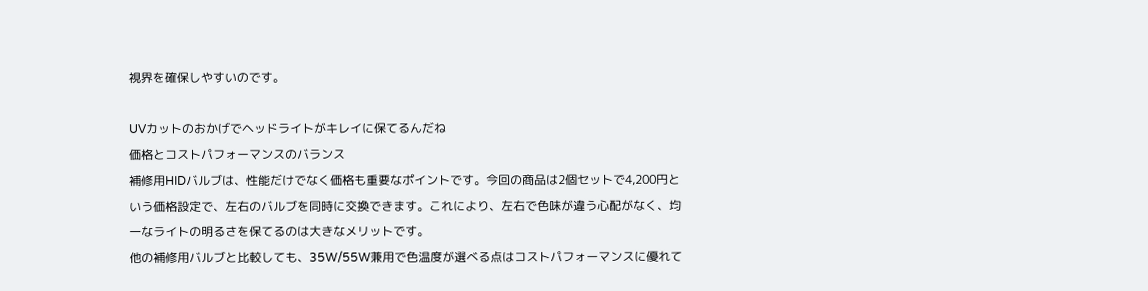視界を確保しやすいのです。

UVカットのおかげでヘッドライトがキレイに保てるんだね
価格とコストパフォーマンスのバランス
補修用HIDバルブは、性能だけでなく価格も重要なポイントです。今回の商品は2個セットで4,200円という価格設定で、左右のバルブを同時に交換できます。これにより、左右で色味が違う心配がなく、均一なライトの明るさを保てるのは大きなメリットです。
他の補修用バルブと比較しても、35W/55W兼用で色温度が選べる点はコストパフォーマンスに優れて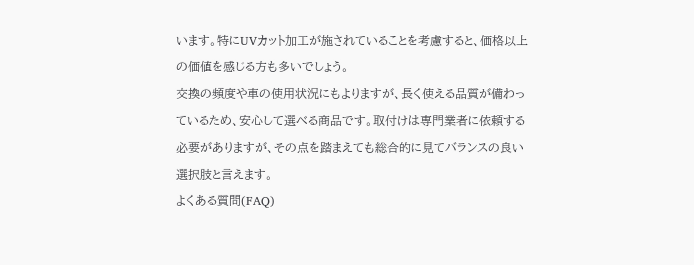います。特にUVカット加工が施されていることを考慮すると、価格以上の価値を感じる方も多いでしょう。
交換の頻度や車の使用状況にもよりますが、長く使える品質が備わっているため、安心して選べる商品です。取付けは専門業者に依頼する必要がありますが、その点を踏まえても総合的に見てバランスの良い選択肢と言えます。
よくある質問(FAQ)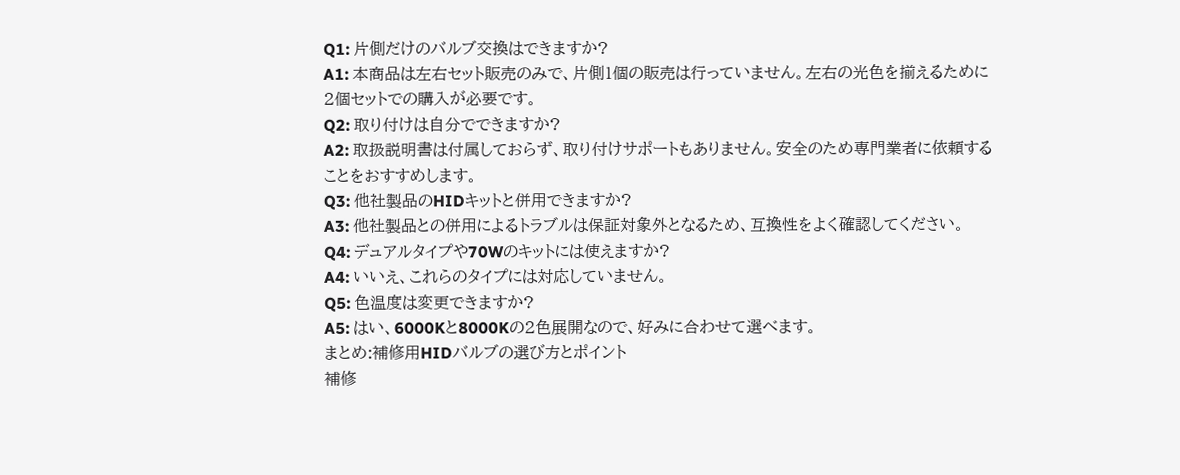Q1: 片側だけのバルブ交換はできますか?
A1: 本商品は左右セット販売のみで、片側1個の販売は行っていません。左右の光色を揃えるために2個セットでの購入が必要です。
Q2: 取り付けは自分でできますか?
A2: 取扱説明書は付属しておらず、取り付けサポートもありません。安全のため専門業者に依頼することをおすすめします。
Q3: 他社製品のHIDキットと併用できますか?
A3: 他社製品との併用によるトラブルは保証対象外となるため、互換性をよく確認してください。
Q4: デュアルタイプや70Wのキットには使えますか?
A4: いいえ、これらのタイプには対応していません。
Q5: 色温度は変更できますか?
A5: はい、6000Kと8000Kの2色展開なので、好みに合わせて選べます。
まとめ:補修用HIDバルブの選び方とポイント
補修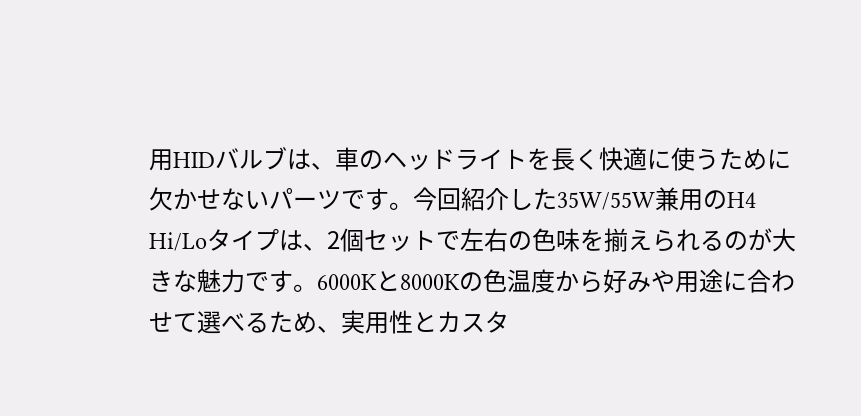用HIDバルブは、車のヘッドライトを長く快適に使うために欠かせないパーツです。今回紹介した35W/55W兼用のH4 Hi/Loタイプは、2個セットで左右の色味を揃えられるのが大きな魅力です。6000Kと8000Kの色温度から好みや用途に合わせて選べるため、実用性とカスタ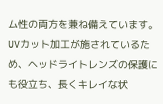ム性の両方を兼ね備えています。
UVカット加工が施されているため、ヘッドライトレンズの保護にも役立ち、長くキレイな状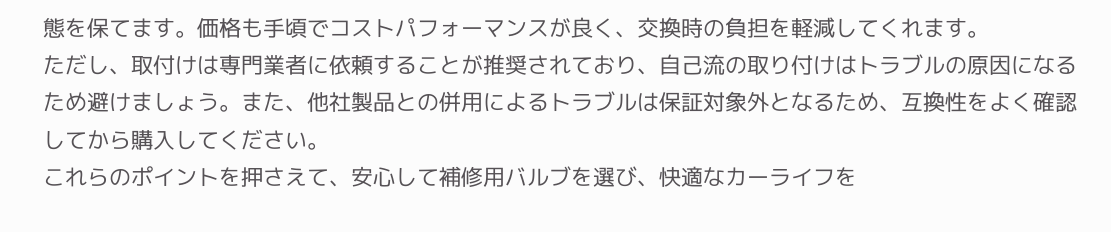態を保てます。価格も手頃でコストパフォーマンスが良く、交換時の負担を軽減してくれます。
ただし、取付けは専門業者に依頼することが推奨されており、自己流の取り付けはトラブルの原因になるため避けましょう。また、他社製品との併用によるトラブルは保証対象外となるため、互換性をよく確認してから購入してください。
これらのポイントを押さえて、安心して補修用バルブを選び、快適なカーライフを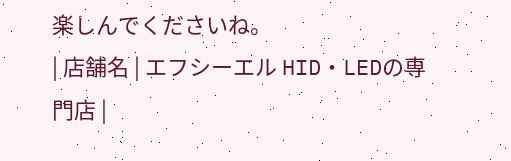楽しんでくださいね。
| 店舗名 | エフシーエル HID・LEDの専門店 |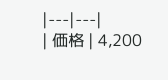|---|---|
| 価格 | 4,200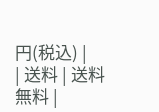円(税込) |
| 送料 | 送料無料 |